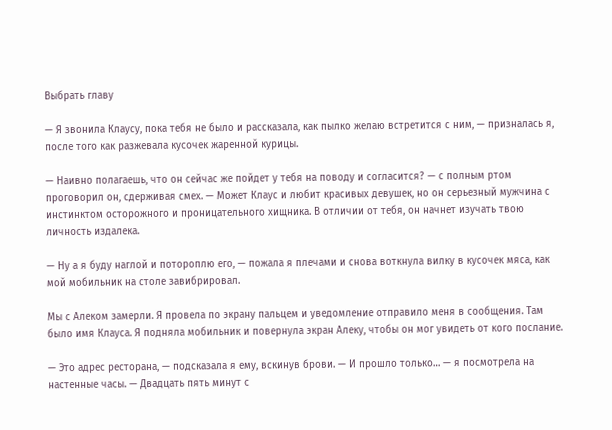Выбрать главу

— Я звонила Клаусу, пока тебя не было и рассказала, как пылко желаю встретится с ним, — призналась я, после того как разжевала кусочек жаренной курицы.

— Наивно полагаешь, что он сейчас же пойдет у тебя на поводу и согласится? — с полным ртом проговорил он, сдерживая смех. — Может Клаус и любит красивых девушек, но он серьезный мужчина с инстинктом осторожного и проницательного хищника. В отличии от тебя, он начнет изучать твою личность издалека.

— Ну а я буду наглой и потороплю его, — пожала я плечами и снова воткнула вилку в кусочек мяса, как мой мобильник на столе завибрировал.

Мы с Алеком замерли. Я провела по экрану пальцем и уведомление отправило меня в сообщения. Там было имя Клауса. Я подняла мобильник и повернула экран Алеку, чтобы он мог увидеть от кого послание.

— Это адрес ресторана, — подсказала я ему, вскинув брови. — И прошло только… — я посмотрела на настенные часы. — Двадцать пять минут с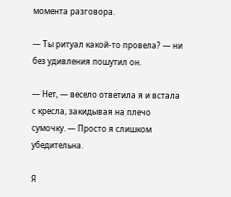момента разговора.

— Ты ритуал какой-то провела? — ни без удивления пошутил он.

— Нет, — весело ответила я и встала с кресла, закидывая на плечо сумочку. — Просто я слишком убедительна.

Я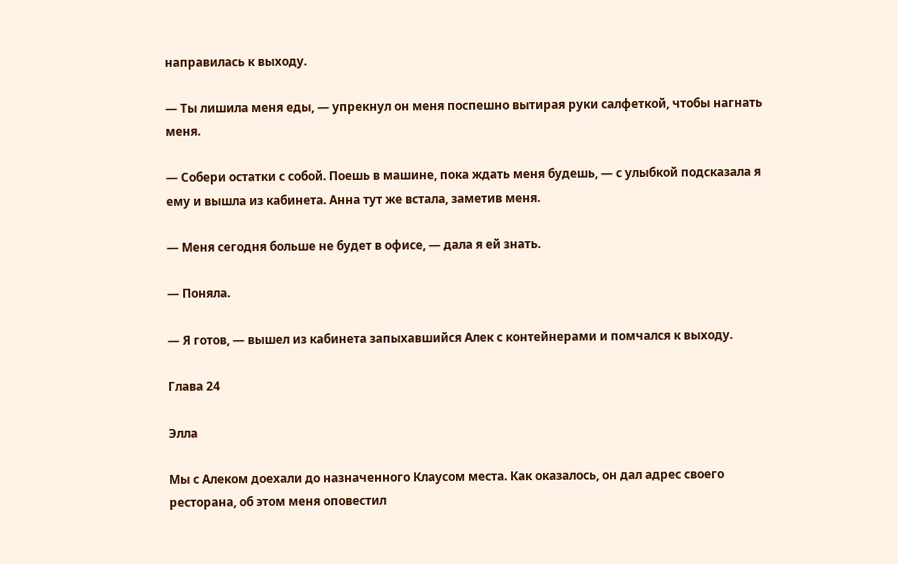направилась к выходу.

— Ты лишила меня еды, — упрекнул он меня поспешно вытирая руки салфеткой, чтобы нагнать меня.

— Собери остатки с собой. Поешь в машине, пока ждать меня будешь, — с улыбкой подсказала я ему и вышла из кабинета. Анна тут же встала, заметив меня.

— Меня сегодня больше не будет в офисе, — дала я ей знать.

— Поняла.

— Я готов, — вышел из кабинета запыхавшийся Алек с контейнерами и помчался к выходу.

Глава 24

Элла

Мы с Алеком доехали до назначенного Клаусом места. Как оказалось, он дал адрес своего ресторана, об этом меня оповестил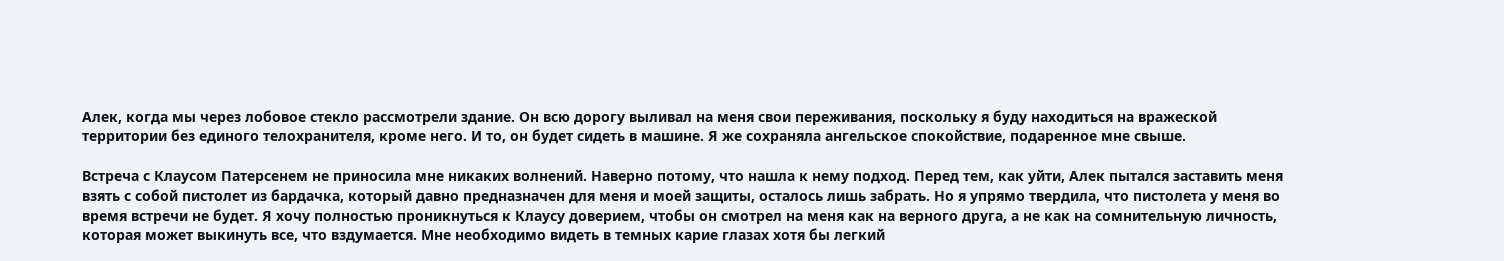Алек, когда мы через лобовое стекло рассмотрели здание. Он всю дорогу выливал на меня свои переживания, поскольку я буду находиться на вражеской территории без единого телохранителя, кроме него. И то, он будет сидеть в машине. Я же сохраняла ангельское спокойствие, подаренное мне свыше.

Встреча с Клаусом Патерсенем не приносила мне никаких волнений. Наверно потому, что нашла к нему подход. Перед тем, как уйти, Алек пытался заставить меня взять с собой пистолет из бардачка, который давно предназначен для меня и моей защиты, осталось лишь забрать. Но я упрямо твердила, что пистолета у меня во время встречи не будет. Я хочу полностью проникнуться к Клаусу доверием, чтобы он смотрел на меня как на верного друга, а не как на сомнительную личность, которая может выкинуть все, что вздумается. Мне необходимо видеть в темных карие глазах хотя бы легкий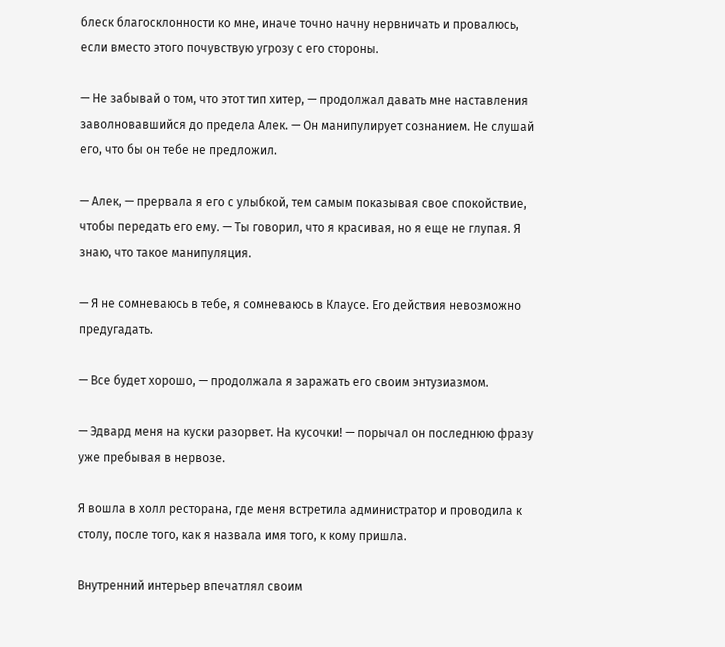блеск благосклонности ко мне, иначе точно начну нервничать и провалюсь, если вместо этого почувствую угрозу с его стороны.

— Не забывай о том, что этот тип хитер, — продолжал давать мне наставления заволновавшийся до предела Алек. — Он манипулирует сознанием. Не слушай его, что бы он тебе не предложил.

— Алек, — прервала я его с улыбкой, тем самым показывая свое спокойствие, чтобы передать его ему. — Ты говорил, что я красивая, но я еще не глупая. Я знаю, что такое манипуляция.

— Я не сомневаюсь в тебе, я сомневаюсь в Клаусе. Его действия невозможно предугадать.

— Все будет хорошо, — продолжала я заражать его своим энтузиазмом.

— Эдвард меня на куски разорвет. На кусочки! — порычал он последнюю фразу уже пребывая в нервозе.

Я вошла в холл ресторана, где меня встретила администратор и проводила к столу, после того, как я назвала имя того, к кому пришла.

Внутренний интерьер впечатлял своим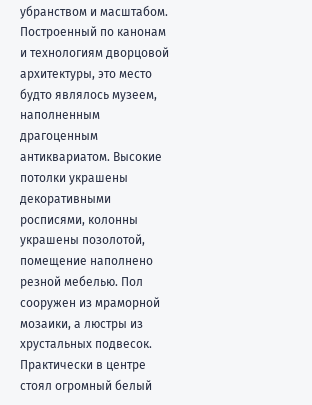убранством и масштабом. Построенный по канонам и технологиям дворцовой архитектуры, это место будто являлось музеем, наполненным драгоценным антиквариатом. Высокие потолки украшены декоративными росписями, колонны украшены позолотой, помещение наполнено резной мебелью. Пол сооружен из мраморной мозаики, а люстры из хрустальных подвесок. Практически в центре стоял огромный белый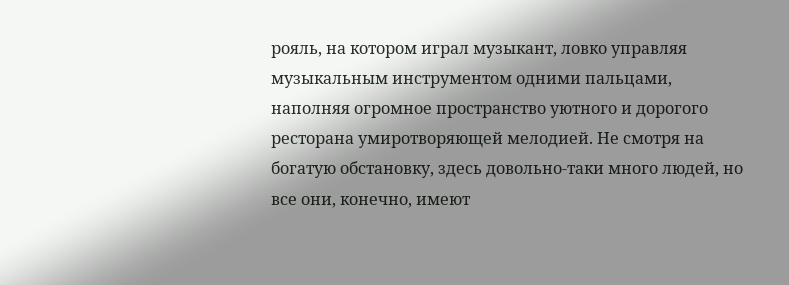рояль, на котором играл музыкант, ловко управляя музыкальным инструментом одними пальцами, наполняя огромное пространство уютного и дорогого ресторана умиротворяющей мелодией. Не смотря на богатую обстановку, здесь довольно-таки много людей, но все они, конечно, имеют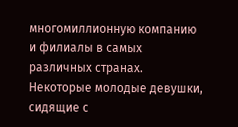многомиллионную компанию и филиалы в самых различных странах. Некоторые молодые девушки, сидящие с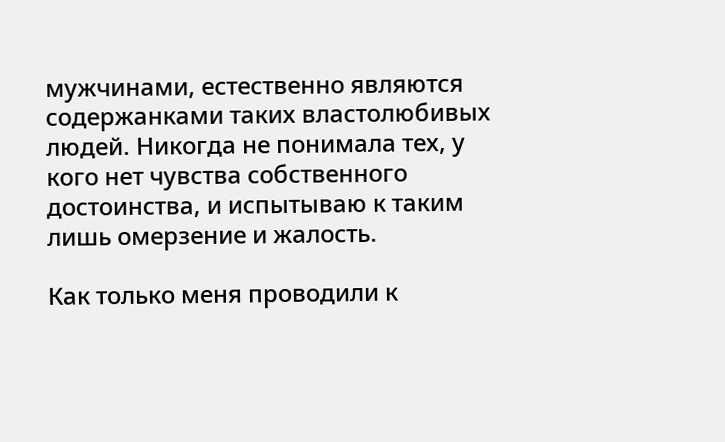мужчинами, естественно являются содержанками таких властолюбивых людей. Никогда не понимала тех, у кого нет чувства собственного достоинства, и испытываю к таким лишь омерзение и жалость.

Как только меня проводили к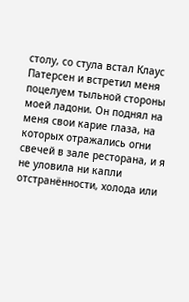столу, со стула встал Клаус Патерсен и встретил меня поцелуем тыльной стороны моей ладони. Он поднял на меня свои карие глаза, на которых отражались огни свечей в зале ресторана, и я не уловила ни капли отстранённости, холода или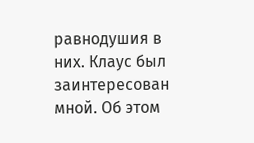равнодушия в них. Клаус был заинтересован мной. Об этом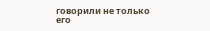говорили не только его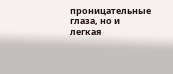проницательные глаза, но и легкая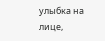улыбка на лице,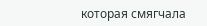которая смягчала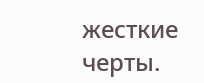жесткие черты.